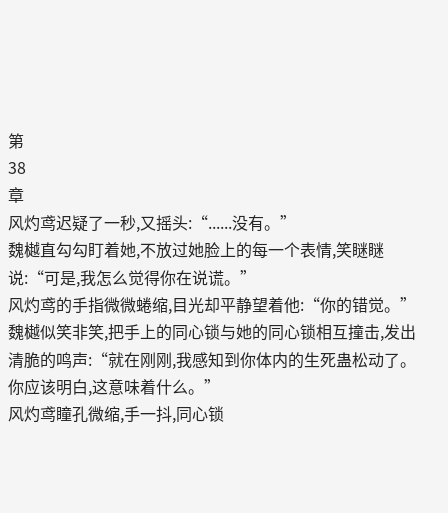第
38
章
风灼鸢迟疑了一秒,又摇头:“......没有。”
魏樾直勾勾盯着她,不放过她脸上的每一个表情,笑瞇瞇说:“可是,我怎么觉得你在说谎。”
风灼鸢的手指微微蜷缩,目光却平静望着他:“你的错觉。”
魏樾似笑非笑,把手上的同心锁与她的同心锁相互撞击,发出清脆的鸣声:“就在刚刚,我感知到你体内的生死蛊松动了。你应该明白,这意味着什么。”
风灼鸢瞳孔微缩,手一抖,同心锁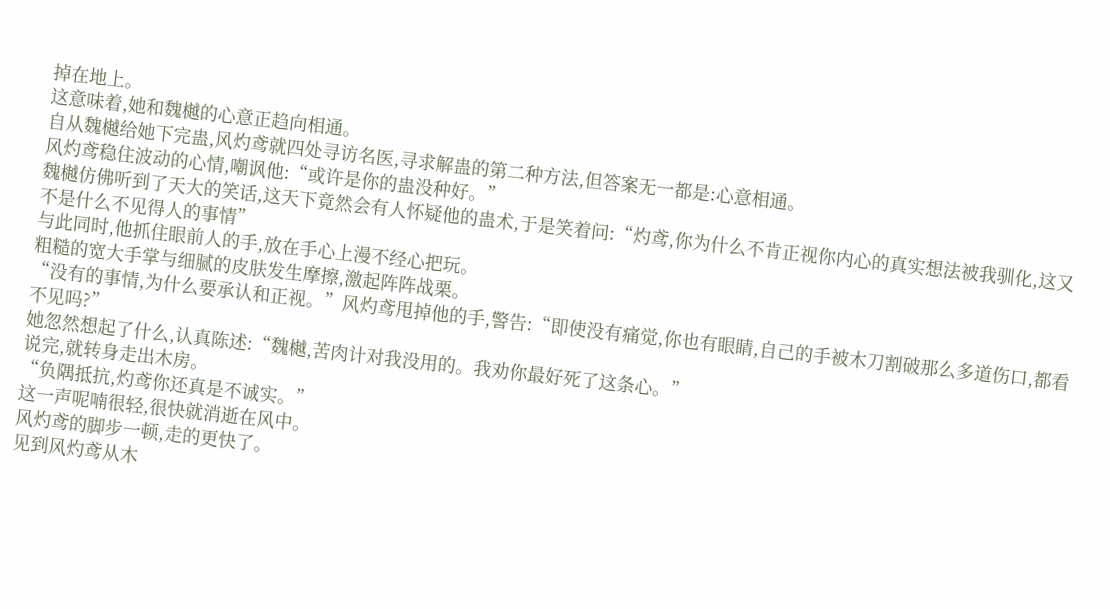掉在地上。
这意味着,她和魏樾的心意正趋向相通。
自从魏樾给她下完蛊,风灼鸢就四处寻访名医,寻求解蛊的第二种方法,但答案无一都是:心意相通。
风灼鸢稳住波动的心情,嘲讽他:“或许是你的蛊没种好。”
魏樾仿佛听到了天大的笑话,这天下竟然会有人怀疑他的蛊术,于是笑着问:“灼鸢,你为什么不肯正视你内心的真实想法被我驯化,这又不是什么不见得人的事情”
与此同时,他抓住眼前人的手,放在手心上漫不经心把玩。
粗糙的宽大手掌与细腻的皮肤发生摩擦,激起阵阵战栗。
“没有的事情,为什么要承认和正视。”风灼鸢甩掉他的手,警告:“即使没有痛觉,你也有眼睛,自己的手被木刀割破那么多道伤口,都看不见吗?”
她忽然想起了什么,认真陈述:“魏樾,苦肉计对我没用的。我劝你最好死了这条心。”
说完,就转身走出木房。
“负隅抵抗,灼鸢你还真是不诚实。”
这一声呢喃很轻,很快就消逝在风中。
风灼鸢的脚步一顿,走的更快了。
见到风灼鸢从木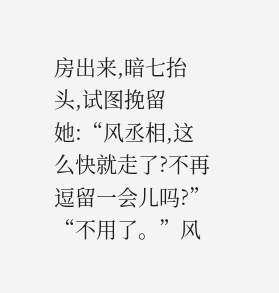房出来,暗七抬头,试图挽留她:“风丞相,这么快就走了?不再逗留一会儿吗?”
“不用了。”风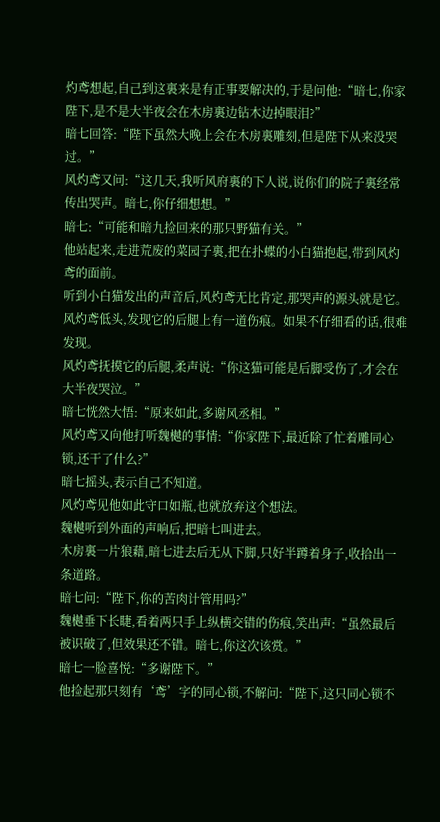灼鸢想起,自己到这裏来是有正事要解决的,于是问他:“暗七,你家陛下,是不是大半夜会在木房裏边钻木边掉眼泪?”
暗七回答:“陛下虽然大晚上会在木房裏雕刻,但是陛下从来没哭过。”
风灼鸢又问:“这几天,我听风府裏的下人说,说你们的院子裏经常传出哭声。暗七,你仔细想想。”
暗七:“可能和暗九捡回来的那只野猫有关。”
他站起来,走进荒废的菜园子裏,把在扑蝶的小白猫抱起,带到风灼鸢的面前。
听到小白猫发出的声音后,风灼鸢无比肯定,那哭声的源头就是它。
风灼鸢低头,发现它的后腿上有一道伤痕。如果不仔细看的话,很难发现。
风灼鸢抚摸它的后腿,柔声说:“你这猫可能是后脚受伤了,才会在大半夜哭泣。”
暗七恍然大悟:“原来如此,多谢风丞相。”
风灼鸢又向他打听魏樾的事情:“你家陛下,最近除了忙着雕同心锁,还干了什么?”
暗七摇头,表示自己不知道。
风灼鸢见他如此守口如瓶,也就放弃这个想法。
魏樾听到外面的声响后,把暗七叫进去。
木房裏一片狼藉,暗七进去后无从下脚,只好半蹲着身子,收拾出一条道路。
暗七问:“陛下,你的苦肉计管用吗?”
魏樾垂下长睫,看着两只手上纵横交错的伤痕,笑出声:“虽然最后被识破了,但效果还不错。暗七,你这次该赏。”
暗七一脸喜悦:“多谢陛下。”
他捡起那只刻有‘鸢’字的同心锁,不解问:“陛下,这只同心锁不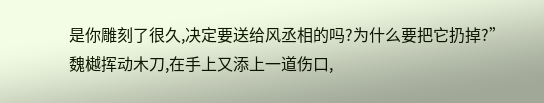是你雕刻了很久,决定要送给风丞相的吗?为什么要把它扔掉?”
魏樾挥动木刀,在手上又添上一道伤口,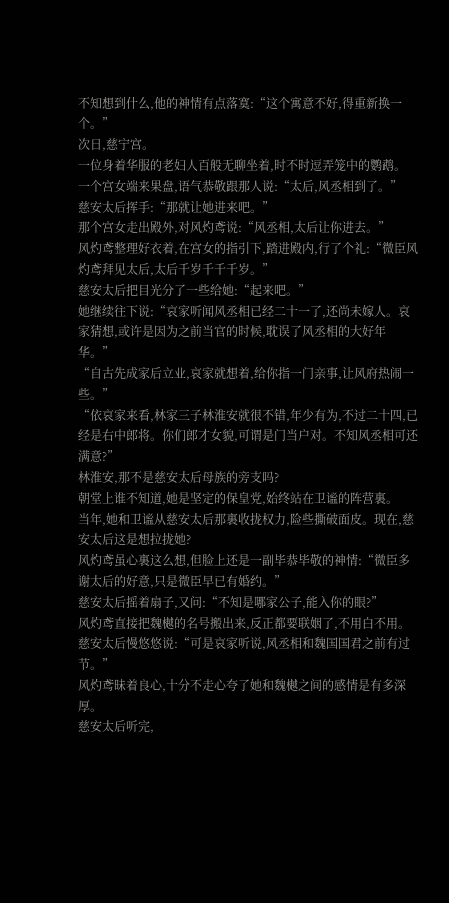不知想到什么,他的神情有点落寞:“这个寓意不好,得重新换一个。”
次日,慈宁宫。
一位身着华服的老妇人百般无聊坐着,时不时逗弄笼中的鹦鹉。
一个宫女端来果盘,语气恭敬跟那人说:“太后,风丞相到了。”
慈安太后挥手:“那就让她进来吧。”
那个宫女走出殿外,对风灼鸢说:“风丞相,太后让你进去。”
风灼鸢整理好衣着,在宫女的指引下,踏进殿内,行了个礼:“微臣风灼鸢拜见太后,太后千岁千千千岁。”
慈安太后把目光分了一些给她:“起来吧。”
她继续往下说:“哀家听闻风丞相已经二十一了,还尚未嫁人。哀家猜想,或许是因为之前当官的时候,耽误了风丞相的大好年华。”
“自古先成家后立业,哀家就想着,给你指一门亲事,让风府热闹一些。”
“依哀家来看,林家三子林淮安就很不错,年少有为,不过二十四,已经是右中郎将。你们郎才女貌,可谓是门当户对。不知风丞相可还满意?”
林淮安,那不是慈安太后母族的旁支吗?
朝堂上谁不知道,她是坚定的保皇党,始终站在卫谧的阵营裏。
当年,她和卫谧从慈安太后那裏收拢权力,险些撕破面皮。现在,慈安太后这是想拉拢她?
风灼鸢虽心裏这么想,但脸上还是一副毕恭毕敬的神情:“微臣多谢太后的好意,只是微臣早已有婚约。”
慈安太后摇着扇子,又问:“不知是哪家公子,能入你的眼?”
风灼鸢直接把魏樾的名号搬出来,反正都要联姻了,不用白不用。
慈安太后慢悠悠说:“可是哀家听说,风丞相和魏国国君之前有过节。”
风灼鸢昧着良心,十分不走心夸了她和魏樾之间的感情是有多深厚。
慈安太后听完,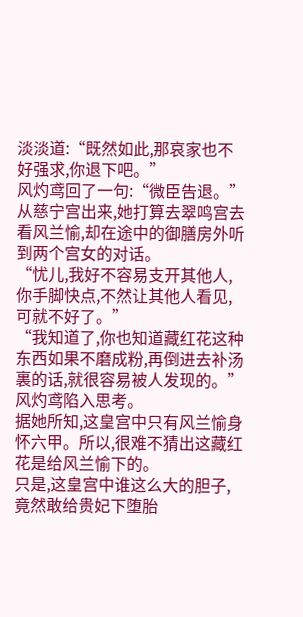淡淡道:“既然如此,那哀家也不好强求,你退下吧。”
风灼鸢回了一句:“微臣告退。”
从慈宁宫出来,她打算去翠鸣宫去看风兰愉,却在途中的御膳房外听到两个宫女的对话。
“忧儿,我好不容易支开其他人,你手脚快点,不然让其他人看见,可就不好了。”
“我知道了,你也知道藏红花这种东西如果不磨成粉,再倒进去补汤裏的话,就很容易被人发现的。”
风灼鸢陷入思考。
据她所知,这皇宫中只有风兰愉身怀六甲。所以,很难不猜出这藏红花是给风兰愉下的。
只是,这皇宫中谁这么大的胆子,竟然敢给贵妃下堕胎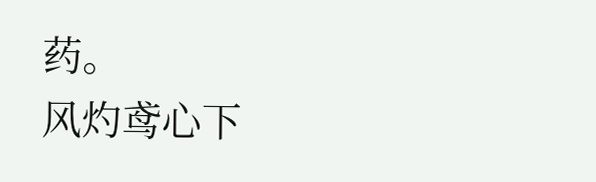药。
风灼鸢心下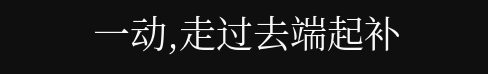一动,走过去端起补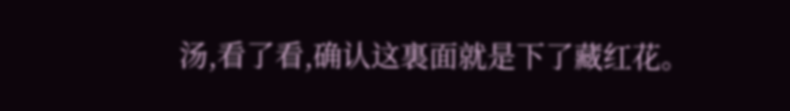汤,看了看,确认这裏面就是下了藏红花。